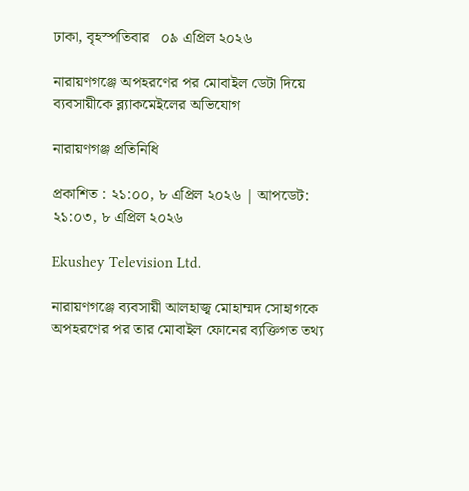ঢাকা, বৃহস্পতিবার   ০৯ এপ্রিল ২০২৬

নারায়ণগঞ্জে অপহরণের পর মোবাইল ডেটা দিয়ে ব্যবসায়ীকে ব্ল্যাকমেইলের অভিযোগ

নারায়ণগঞ্জ প্রতিনিধি

প্রকাশিত : ২১:০০, ৮ এপ্রিল ২০২৬ | আপডেট: ২১:০৩, ৮ এপ্রিল ২০২৬

Ekushey Television Ltd.

নারায়ণগঞ্জে ব্যবসায়ী আলহাজ্ব মোহাম্মদ সোহাগকে অপহরণের পর তার মোবাইল ফোনের ব্যক্তিগত তথ্য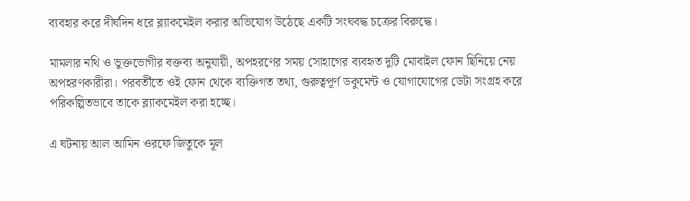ব্যবহার করে দীর্ঘদিন ধরে ব্ল্যাকমেইল করার অভিযোগ উঠেছে একটি সংঘবদ্ধ চক্রের বিরুদ্ধে।

মামলার নথি ও ভুক্তভোগীর বক্তব্য অনুযায়ী, অপহরণের সময় সোহাগের ব্যবহৃত দুটি মোবাইল ফোন ছিনিয়ে নেয় অপহরণকারীরা। পরবর্তীতে ওই ফোন থেকে ব্যক্তিগত তথ্য, গুরুত্বপূর্ণ ডকুমেন্ট ও যোগাযোগের ডেটা সংগ্রহ করে পরিকল্পিতভাবে তাকে ব্ল্যাকমেইল করা হচ্ছে।

এ ঘটনায় আল আমিন ওরফে জিতুকে মূল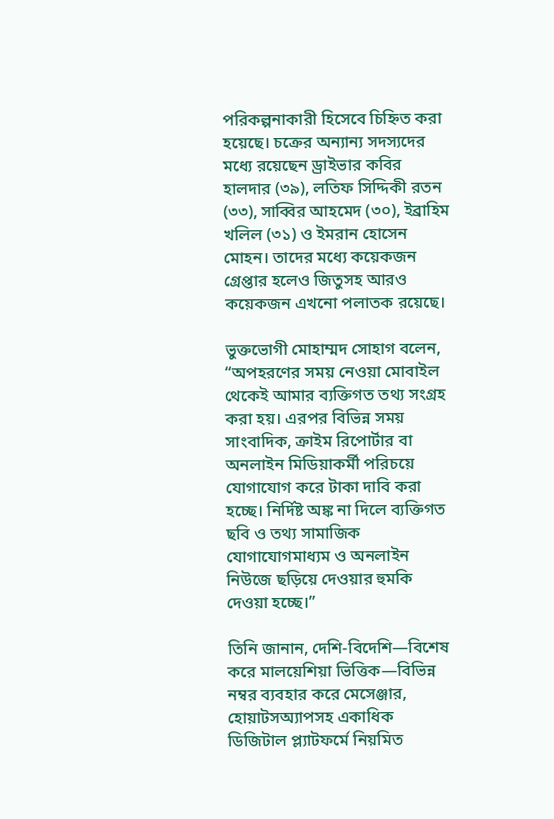পরিকল্পনাকারী হিসেবে চিহ্নিত করা হয়েছে। চক্রের অন্যান্য সদস্যদের মধ্যে রয়েছেন ড্রাইভার কবির হালদার (৩৯), লতিফ সিদ্দিকী রতন (৩৩), সাব্বির আহমেদ (৩০), ইব্রাহিম খলিল (৩১) ও ইমরান হোসেন মোহন। তাদের মধ্যে কয়েকজন গ্রেপ্তার হলেও জিতুসহ আরও কয়েকজন এখনো পলাতক রয়েছে।

ভুক্তভোগী মোহাম্মদ সোহাগ বলেন, “অপহরণের সময় নেওয়া মোবাইল থেকেই আমার ব্যক্তিগত তথ্য সংগ্রহ করা হয়। এরপর বিভিন্ন সময় সাংবাদিক, ক্রাইম রিপোর্টার বা অনলাইন মিডিয়াকর্মী পরিচয়ে যোগাযোগ করে টাকা দাবি করা হচ্ছে। নির্দিষ্ট অঙ্ক না দিলে ব্যক্তিগত ছবি ও তথ্য সামাজিক যোগাযোগমাধ্যম ও অনলাইন নিউজে ছড়িয়ে দেওয়ার হুমকি দেওয়া হচ্ছে।”

তিনি জানান, দেশি-বিদেশি—বিশেষ করে মালয়েশিয়া ভিত্তিক—বিভিন্ন নম্বর ব্যবহার করে মেসেঞ্জার, হোয়াটসঅ্যাপসহ একাধিক ডিজিটাল প্ল্যাটফর্মে নিয়মিত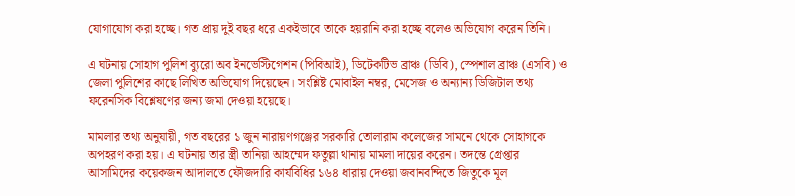যোগাযোগ করা হচ্ছে। গত প্রায় দুই বছর ধরে একইভাবে তাকে হয়রানি করা হচ্ছে বলেও অভিযোগ করেন তিনি।

এ ঘটনায় সোহাগ পুলিশ ব্যুরো অব ইনভেস্টিগেশন (পিবিআই), ডিটেকটিভ ব্রাঞ্চ (ডিবি), স্পেশাল ব্রাঞ্চ (এসবি) ও জেলা পুলিশের কাছে লিখিত অভিযোগ দিয়েছেন। সংশ্লিষ্ট মোবাইল নম্বর, মেসেজ ও অন্যান্য ডিজিটাল তথ্য ফরেনসিক বিশ্লেষণের জন্য জমা দেওয়া হয়েছে।

মামলার তথ্য অনুযায়ী, গত বছরের ১ জুন নারায়ণগঞ্জের সরকারি তোলারাম কলেজের সামনে থেকে সোহাগকে অপহরণ করা হয়। এ ঘটনায় তার স্ত্রী তানিয়া আহম্মেদ ফতুল্লা থানায় মামলা দায়ের করেন। তদন্তে গ্রেপ্তার আসামিদের কয়েকজন আদালতে ফৌজদারি কার্যবিধির ১৬৪ ধারায় দেওয়া জবানবন্দিতে জিতুকে মূল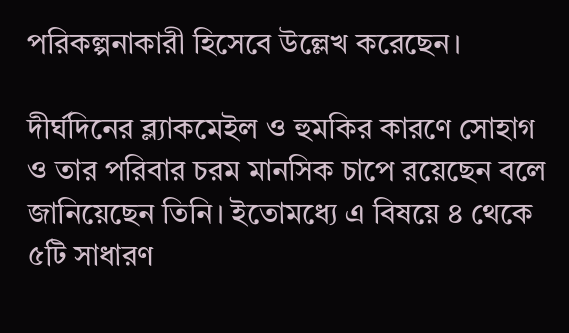পরিকল্পনাকারী হিসেবে উল্লেখ করেছেন।

দীর্ঘদিনের ব্ল্যাকমেইল ও হুমকির কারণে সোহাগ ও তার পরিবার চরম মানসিক চাপে রয়েছেন বলে জানিয়েছেন তিনি। ইতোমধ্যে এ বিষয়ে ৪ থেকে ৫টি সাধারণ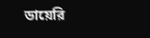ডায়েরি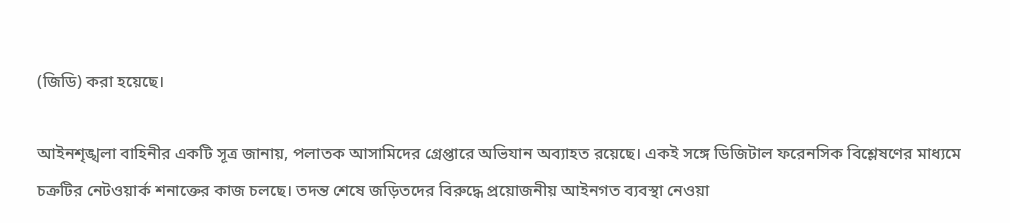(জিডি) করা হয়েছে।

আইনশৃঙ্খলা বাহিনীর একটি সূত্র জানায়, পলাতক আসামিদের গ্রেপ্তারে অভিযান অব্যাহত রয়েছে। একই সঙ্গে ডিজিটাল ফরেনসিক বিশ্লেষণের মাধ্যমে চক্রটির নেটওয়ার্ক শনাক্তের কাজ চলছে। তদন্ত শেষে জড়িতদের বিরুদ্ধে প্রয়োজনীয় আইনগত ব্যবস্থা নেওয়া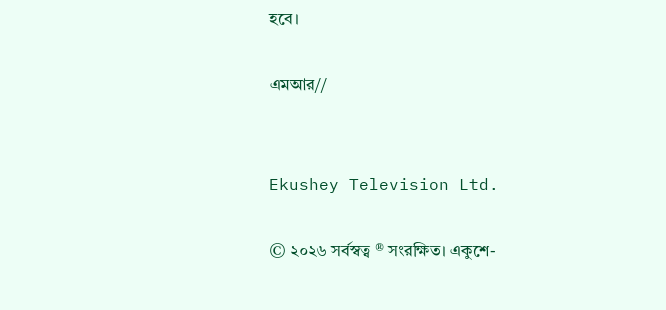হবে।

এমআর//


Ekushey Television Ltd.

© ২০২৬ সর্বস্বত্ব ® সংরক্ষিত। একুশে-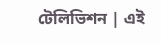টেলিভিশন | এই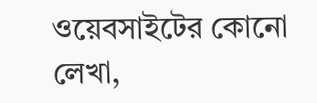ওয়েবসাইটের কোনো লেখা,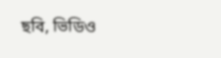ছবি, ভিডিও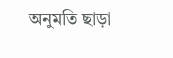অনুমতি ছাড়া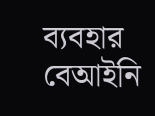ব্যবহার বেআইনি